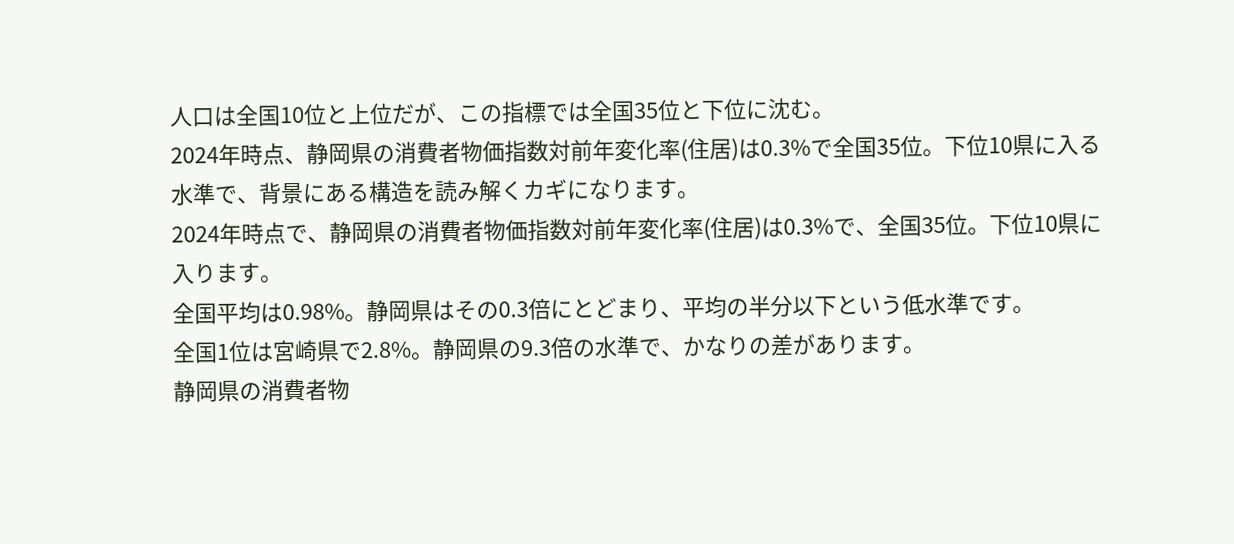人口は全国10位と上位だが、この指標では全国35位と下位に沈む。
2024年時点、静岡県の消費者物価指数対前年変化率(住居)は0.3%で全国35位。下位10県に入る水準で、背景にある構造を読み解くカギになります。
2024年時点で、静岡県の消費者物価指数対前年変化率(住居)は0.3%で、全国35位。下位10県に入ります。
全国平均は0.98%。静岡県はその0.3倍にとどまり、平均の半分以下という低水準です。
全国1位は宮崎県で2.8%。静岡県の9.3倍の水準で、かなりの差があります。
静岡県の消費者物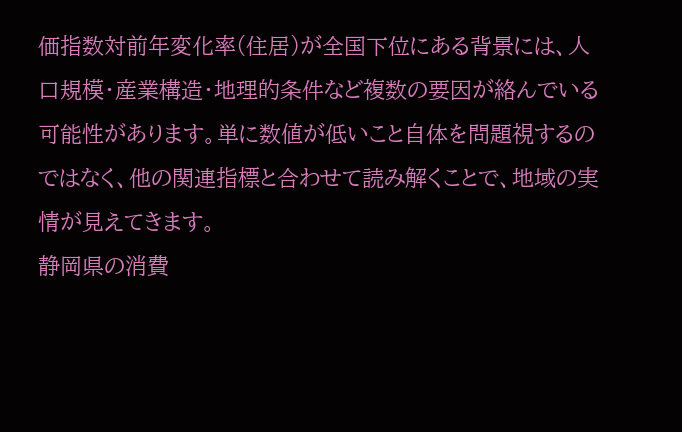価指数対前年変化率(住居)が全国下位にある背景には、人口規模・産業構造・地理的条件など複数の要因が絡んでいる可能性があります。単に数値が低いこと自体を問題視するのではなく、他の関連指標と合わせて読み解くことで、地域の実情が見えてきます。
静岡県の消費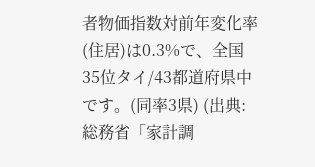者物価指数対前年変化率(住居)は0.3%で、全国35位タイ/43都道府県中です。(同率3県) (出典: 総務省「家計調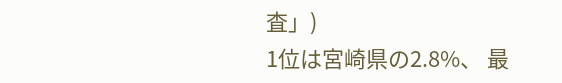査」)
1位は宮崎県の2.8%、 最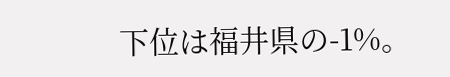下位は福井県の-1%。